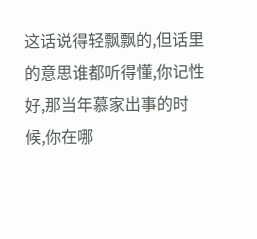这话说得轻飘飘的,但话里的意思谁都听得懂,你记性好,那当年慕家出事的时候,你在哪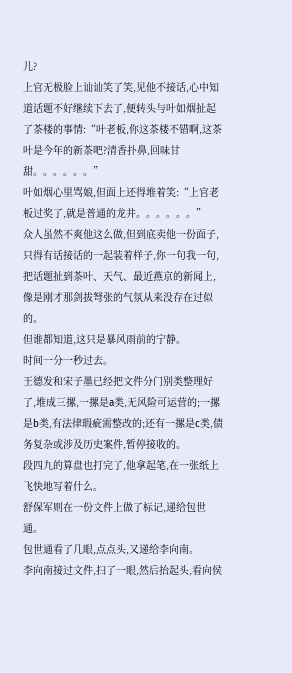儿?
上官无极脸上讪讪笑了笑,见他不接话,心中知道话题不好继续下去了,便转头与叶如烟扯起了茶楼的事情:“叶老板,你这茶楼不错啊,这茶叶是今年的新茶吧?清香扑鼻,回味甘甜。。。。。。”
叶如烟心里骂娘,但面上还得堆着笑:“上官老板过奖了,就是普通的龙井。。。。。。”
众人虽然不爽他这么做,但到底卖他一份面子,只得有话接话的一起装着样子,你一句我一句,把话题扯到茶叶、天气、最近燕京的新闻上,像是刚才那剑拔弩张的气氛从来没存在过似的。
但谁都知道,这只是暴风雨前的宁静。
时间一分一秒过去。
王德发和宋子墨已经把文件分门别类整理好了,堆成三摞,一摞是a类,无风险可运营的;一摞是b类,有法律瑕疵需整改的;还有一摞是c类,债务复杂或涉及历史案件,暂停接收的。
段四九的算盘也打完了,他拿起笔,在一张纸上飞快地写着什么。
舒保军则在一份文件上做了标记,递给包世通。
包世通看了几眼,点点头,又递给李向南。
李向南接过文件,扫了一眼,然后抬起头,看向侯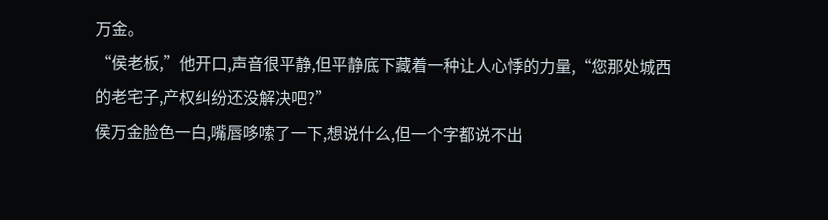万金。
“侯老板,”他开口,声音很平静,但平静底下藏着一种让人心悸的力量,“您那处城西的老宅子,产权纠纷还没解决吧?”
侯万金脸色一白,嘴唇哆嗦了一下,想说什么,但一个字都说不出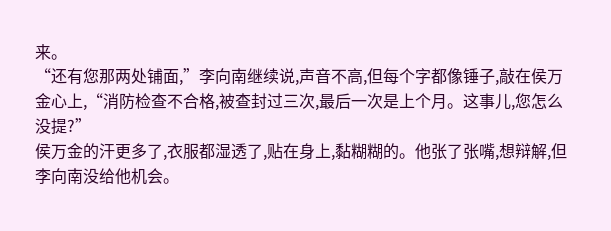来。
“还有您那两处铺面,”李向南继续说,声音不高,但每个字都像锤子,敲在侯万金心上,“消防检查不合格,被查封过三次,最后一次是上个月。这事儿,您怎么没提?”
侯万金的汗更多了,衣服都湿透了,贴在身上,黏糊糊的。他张了张嘴,想辩解,但李向南没给他机会。